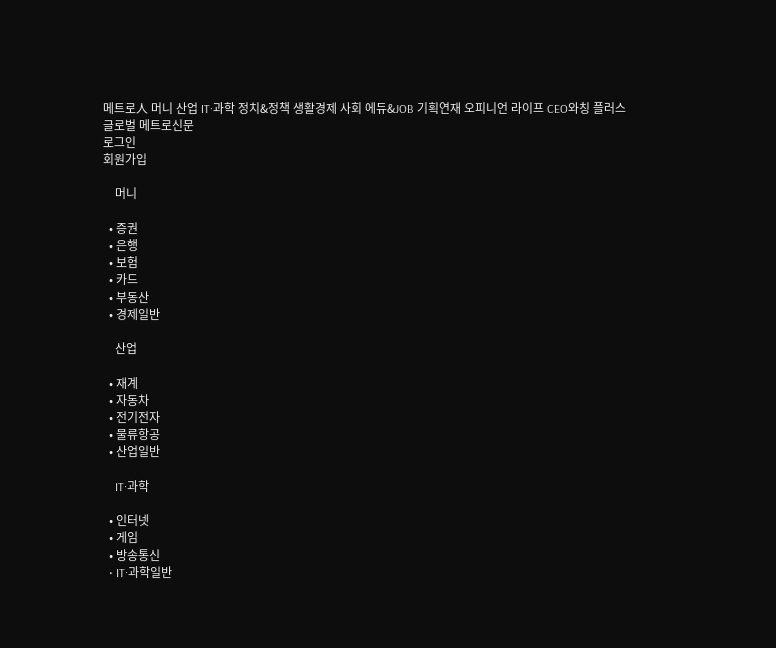메트로人 머니 산업 IT·과학 정치&정책 생활경제 사회 에듀&JOB 기획연재 오피니언 라이프 CEO와칭 플러스
글로벌 메트로신문
로그인
회원가입

    머니

  • 증권
  • 은행
  • 보험
  • 카드
  • 부동산
  • 경제일반

    산업

  • 재계
  • 자동차
  • 전기전자
  • 물류항공
  • 산업일반

    IT·과학

  • 인터넷
  • 게임
  • 방송통신
  • IT·과학일반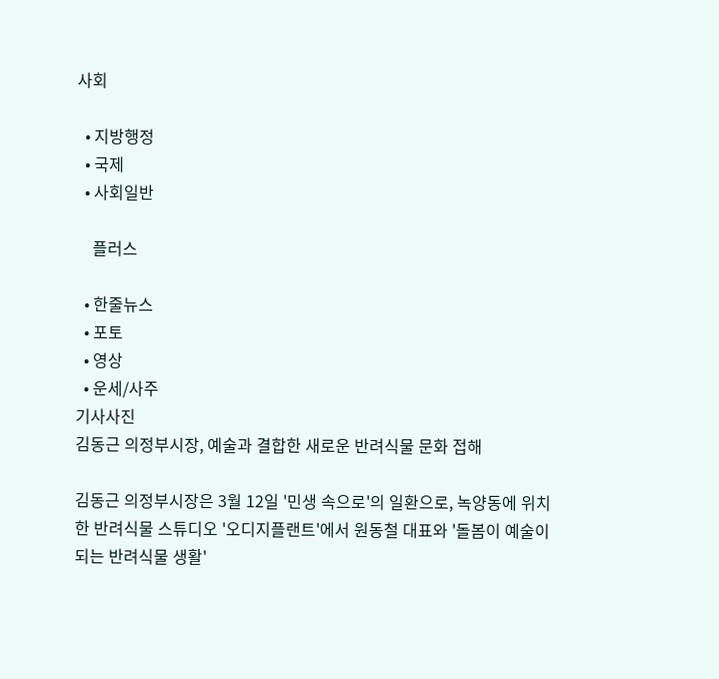사회

  • 지방행정
  • 국제
  • 사회일반

    플러스

  • 한줄뉴스
  • 포토
  • 영상
  • 운세/사주
기사사진
김동근 의정부시장, 예술과 결합한 새로운 반려식물 문화 접해

김동근 의정부시장은 3월 12일 '민생 속으로'의 일환으로, 녹양동에 위치한 반려식물 스튜디오 '오디지플랜트'에서 원동철 대표와 '돌봄이 예술이 되는 반려식물 생활'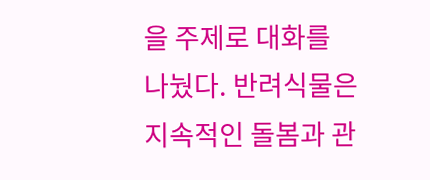을 주제로 대화를 나눴다. 반려식물은 지속적인 돌봄과 관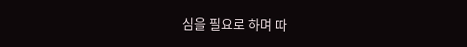심을 필요로 하며 따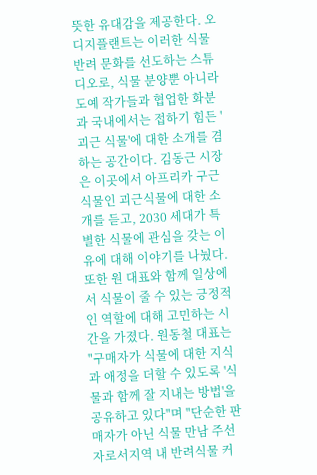뜻한 유대감을 제공한다. 오디지플랜트는 이러한 식물 반려 문화를 선도하는 스튜디오로, 식물 분양뿐 아니라 도예 작가들과 협업한 화분과 국내에서는 접하기 힘든 '괴근 식물'에 대한 소개를 겸하는 공간이다. 김동근 시장은 이곳에서 아프리카 구근 식물인 괴근식물에 대한 소개를 듣고, 2030 세대가 특별한 식물에 관심을 갖는 이유에 대해 이야기를 나눴다. 또한 원 대표와 함께 일상에서 식물이 줄 수 있는 긍정적인 역할에 대해 고민하는 시간을 가졌다. 원동철 대표는 "구매자가 식물에 대한 지식과 애정을 더할 수 있도록 '식물과 함께 잘 지내는 방법'을 공유하고 있다"며 "단순한 판매자가 아닌 식물 만남 주선자로서지역 내 반려식물 커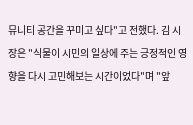뮤니티 공간을 꾸미고 싶다"고 전했다. 김 시장은 "식물이 시민의 일상에 주는 긍정적인 영향을 다시 고민해보는 시간이었다"며 "앞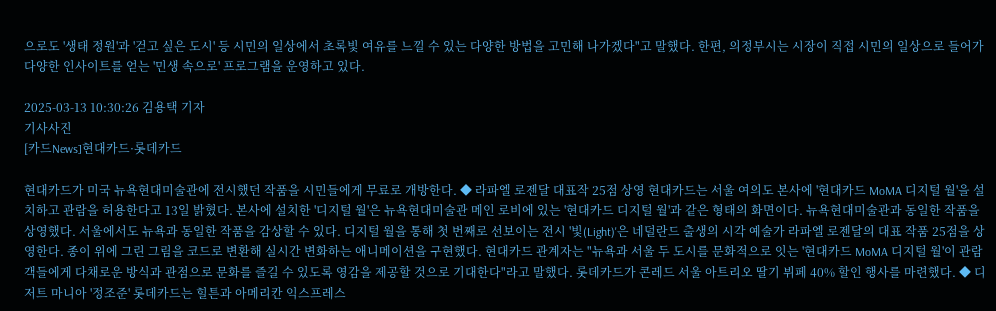으로도 '생태 정원'과 '걷고 싶은 도시' 등 시민의 일상에서 초록빛 여유를 느낄 수 있는 다양한 방법을 고민해 나가겠다"고 말했다. 한편, 의정부시는 시장이 직접 시민의 일상으로 들어가 다양한 인사이트를 얻는 '민생 속으로' 프로그램을 운영하고 있다.

2025-03-13 10:30:26 김용택 기자
기사사진
[카드News]현대카드·롯데카드

현대카드가 미국 뉴욕현대미술관에 전시했던 작품을 시민들에게 무료로 개방한다. ◆ 라파엘 로젠달 대표작 25점 상영 현대카드는 서울 여의도 본사에 '현대카드 MoMA 디지털 월'을 설치하고 관람을 허용한다고 13일 밝혔다. 본사에 설치한 '디지털 월'은 뉴욕현대미술관 메인 로비에 있는 '현대카드 디지털 월'과 같은 형태의 화면이다. 뉴욕현대미술관과 동일한 작품을 상영했다. 서울에서도 뉴욕과 동일한 작품을 감상할 수 있다. 디지털 월을 통해 첫 번째로 선보이는 전시 '빛(Light)'은 네덜란드 출생의 시각 예술가 라파엘 로젠달의 대표 작품 25점을 상영한다. 종이 위에 그린 그림을 코드로 변환해 실시간 변화하는 애니메이션을 구현했다. 현대카드 관계자는 "뉴욕과 서울 두 도시를 문화적으로 잇는 '현대카드 MoMA 디지털 월'이 관람객들에게 다채로운 방식과 관점으로 문화를 즐길 수 있도록 영감을 제공할 것으로 기대한다"라고 말했다. 롯데카드가 콘레드 서울 아트리오 딸기 뷔페 40% 할인 행사를 마련했다. ◆ 디저트 마니아 '정조준' 롯데카드는 힐튼과 아메리칸 익스프레스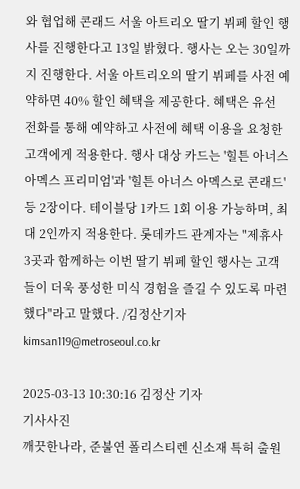와 협업해 콘래드 서울 아트리오 딸기 뷔페 할인 행사를 진행한다고 13일 밝혔다. 행사는 오는 30일까지 진행한다. 서울 아트리오의 딸기 뷔페를 사전 예약하면 40% 할인 혜택을 제공한다. 혜택은 유선 전화를 통해 예약하고 사전에 혜택 이용을 요청한 고객에게 적용한다. 행사 대상 카드는 '힐튼 아너스 아멕스 프리미엄'과 '힐튼 아너스 아멕스로 콘래드' 등 2장이다. 테이블당 1카드 1회 이용 가능하며, 최대 2인까지 적용한다. 롯데카드 관계자는 "제휴사 3곳과 함께하는 이번 딸기 뷔페 할인 행사는 고객들이 더욱 풍성한 미식 경험을 즐길 수 있도록 마련했다"라고 말했다. /김정산기자 kimsan119@metroseoul.co.kr

2025-03-13 10:30:16 김정산 기자
기사사진
깨끗한나라, 준불연 폴리스티렌 신소재 특허 출원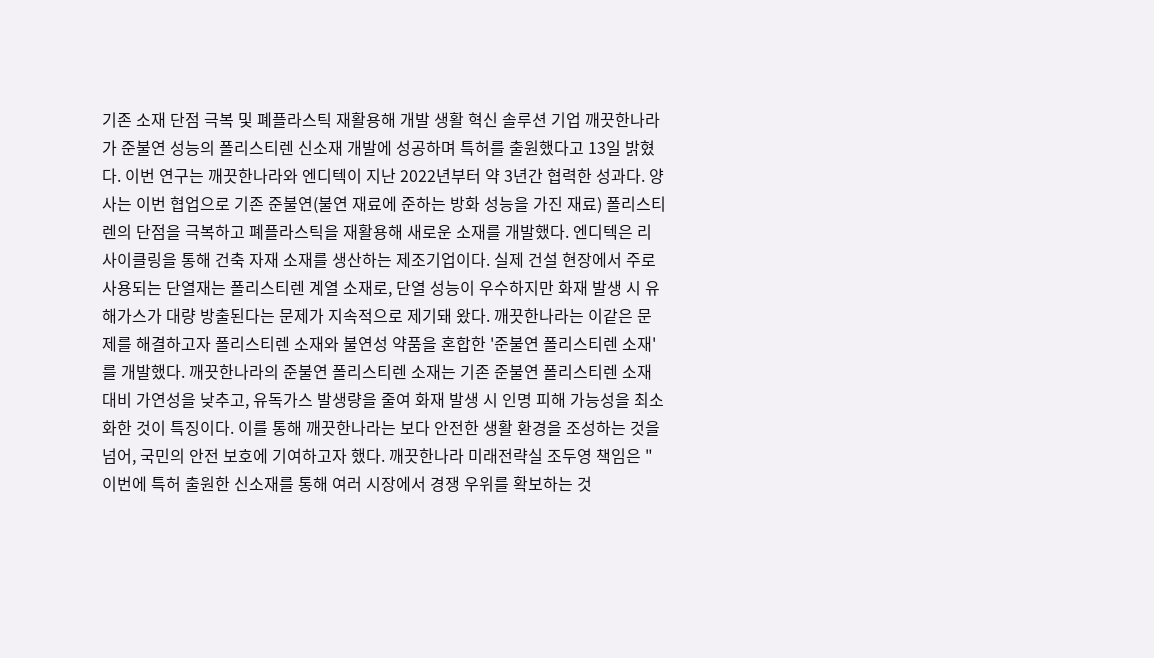기존 소재 단점 극복 및 폐플라스틱 재활용해 개발 생활 혁신 솔루션 기업 깨끗한나라가 준불연 성능의 폴리스티렌 신소재 개발에 성공하며 특허를 출원했다고 13일 밝혔다. 이번 연구는 깨끗한나라와 엔디텍이 지난 2022년부터 약 3년간 협력한 성과다. 양사는 이번 협업으로 기존 준불연(불연 재료에 준하는 방화 성능을 가진 재료) 폴리스티렌의 단점을 극복하고 폐플라스틱을 재활용해 새로운 소재를 개발했다. 엔디텍은 리사이클링을 통해 건축 자재 소재를 생산하는 제조기업이다. 실제 건설 현장에서 주로 사용되는 단열재는 폴리스티렌 계열 소재로, 단열 성능이 우수하지만 화재 발생 시 유해가스가 대량 방출된다는 문제가 지속적으로 제기돼 왔다. 깨끗한나라는 이같은 문제를 해결하고자 폴리스티렌 소재와 불연성 약품을 혼합한 '준불연 폴리스티렌 소재'를 개발했다. 깨끗한나라의 준불연 폴리스티렌 소재는 기존 준불연 폴리스티렌 소재 대비 가연성을 낮추고, 유독가스 발생량을 줄여 화재 발생 시 인명 피해 가능성을 최소화한 것이 특징이다. 이를 통해 깨끗한나라는 보다 안전한 생활 환경을 조성하는 것을 넘어, 국민의 안전 보호에 기여하고자 했다. 깨끗한나라 미래전략실 조두영 책임은 "이번에 특허 출원한 신소재를 통해 여러 시장에서 경쟁 우위를 확보하는 것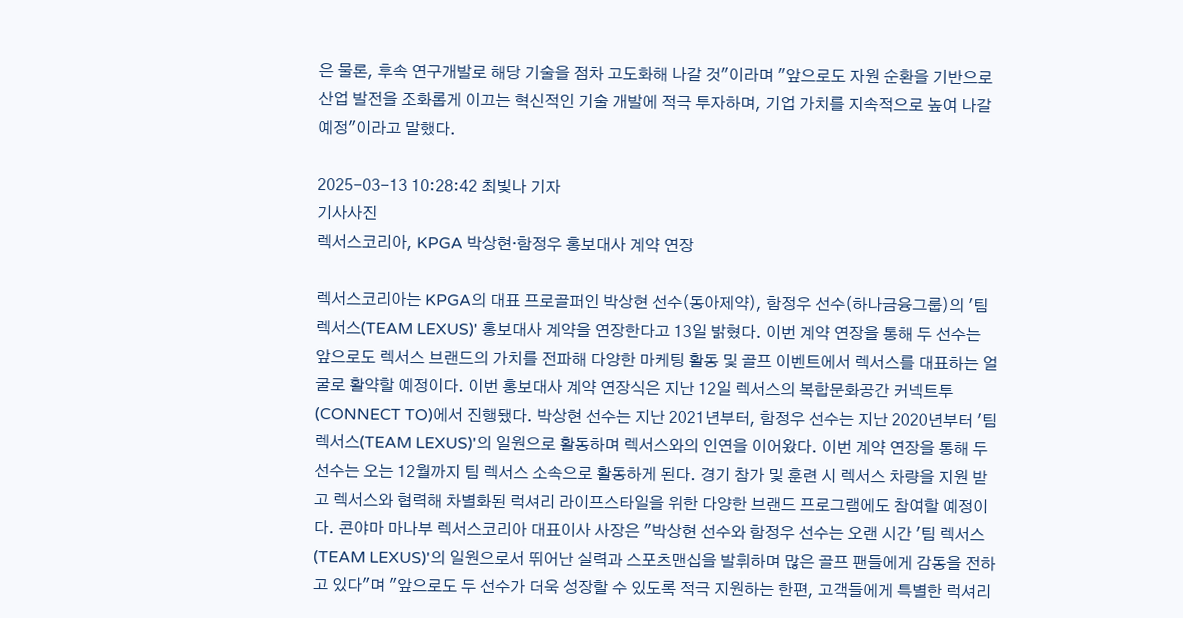은 물론, 후속 연구개발로 해당 기술을 점차 고도화해 나갈 것"이라며 "앞으로도 자원 순환을 기반으로 산업 발전을 조화롭게 이끄는 혁신적인 기술 개발에 적극 투자하며, 기업 가치를 지속적으로 높여 나갈 예정"이라고 말했다.

2025-03-13 10:28:42 최빛나 기자
기사사진
렉서스코리아, KPGA 박상현·함정우 홍보대사 계약 연장

렉서스코리아는 KPGA의 대표 프로골퍼인 박상현 선수(동아제약), 함정우 선수(하나금융그룹)의 '팀 렉서스(TEAM LEXUS)' 홍보대사 계약을 연장한다고 13일 밝혔다. 이번 계약 연장을 통해 두 선수는 앞으로도 렉서스 브랜드의 가치를 전파해 다양한 마케팅 활동 및 골프 이벤트에서 렉서스를 대표하는 얼굴로 활약할 예정이다. 이번 홍보대사 계약 연장식은 지난 12일 렉서스의 복합문화공간 커넥트투(CONNECT TO)에서 진행됐다. 박상현 선수는 지난 2021년부터, 함정우 선수는 지난 2020년부터 '팀 렉서스(TEAM LEXUS)'의 일원으로 활동하며 렉서스와의 인연을 이어왔다. 이번 계약 연장을 통해 두 선수는 오는 12월까지 팀 렉서스 소속으로 활동하게 된다. 경기 참가 및 훈련 시 렉서스 차량을 지원 받고 렉서스와 협력해 차별화된 럭셔리 라이프스타일을 위한 다양한 브랜드 프로그램에도 참여할 예정이다. 콘야마 마나부 렉서스코리아 대표이사 사장은 "박상현 선수와 함정우 선수는 오랜 시간 '팀 렉서스(TEAM LEXUS)'의 일원으로서 뛰어난 실력과 스포츠맨십을 발휘하며 많은 골프 팬들에게 감동을 전하고 있다"며 "앞으로도 두 선수가 더욱 성장할 수 있도록 적극 지원하는 한편, 고객들에게 특별한 럭셔리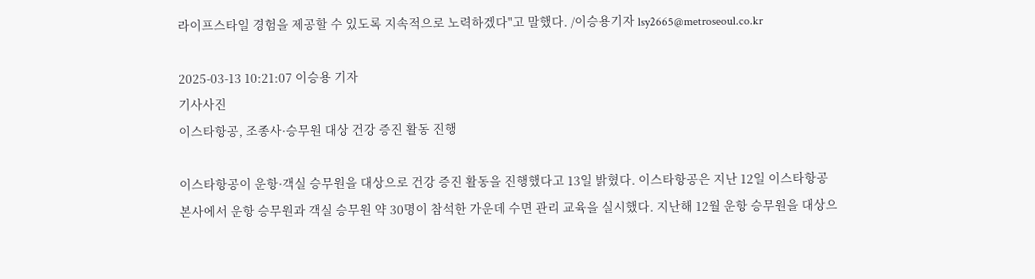라이프스타일 경험을 제공할 수 있도록 지속적으로 노력하겠다"고 말했다. /이승용기자 lsy2665@metroseoul.co.kr

2025-03-13 10:21:07 이승용 기자
기사사진
이스타항공, 조종사·승무원 대상 건강 증진 활동 진행

이스타항공이 운항·객실 승무원을 대상으로 건강 증진 활동을 진행했다고 13일 밝혔다. 이스타항공은 지난 12일 이스타항공 본사에서 운항 승무원과 객실 승무원 약 30명이 참석한 가운데 수면 관리 교육을 실시했다. 지난해 12월 운항 승무원을 대상으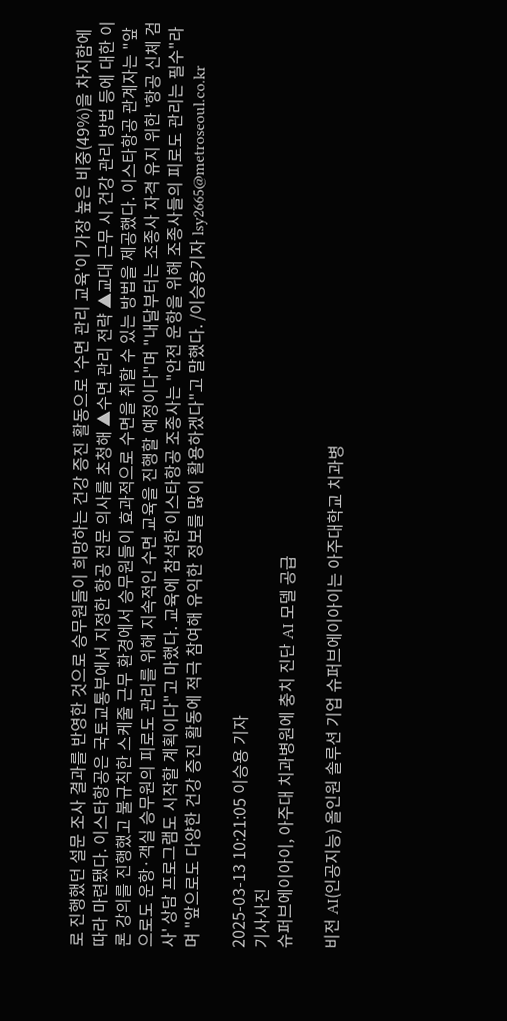로 진행했던 설문 조사 결과를 반영한 것으로 승무원들이 희망하는 건강 증진 활동으로 '수면 관리 교육'이 가장 높은 비중(49%)을 차지함에 따라 마련됐다. 이스타항공은 국토교통부에서 지정한 항공 전문 의사를 초청해 ▲수면 관리 전략 ▲교대 근무 시 건강 관리 방법 등에 대한 이론 강의를 진행했고 불규칙한 스케줄 근무 환경에서 승무원들이 효과적으로 수면을 취할 수 있는 방법을 제공했다. 이스타항공 관계자는 "앞으로도 운항·객실 승무원의 피로도 관리를 위해 지속적인 수면 교육을 진행할 예정이다"며 "내달부터는 조종사 자격 유지 위한 '항공 신체 검사' 상담 프로그램도 시작할 계획이다"고 마했다. 교육에 참석한 이스타항공 조종사는 "안전 운항을 위해 조종사들의 피로도 관리는 필수"라며 "앞으로도 다양한 건강 증진 활동에 적극 참여해 유익한 정보를 많이 활용하겠다"고 말했다. /이승용기자 lsy2665@metroseoul.co.kr

2025-03-13 10:21:05 이승용 기자
기사사진
슈퍼브에이아이, 아주대 치과병원에 충치 진단 AI 모델 공급

비전 AI(인공지능) 올인원 솔루션 기업 슈퍼브에이아이는 아주대학교 치과병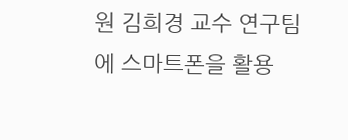원 김희경 교수 연구팀에 스마트폰을 활용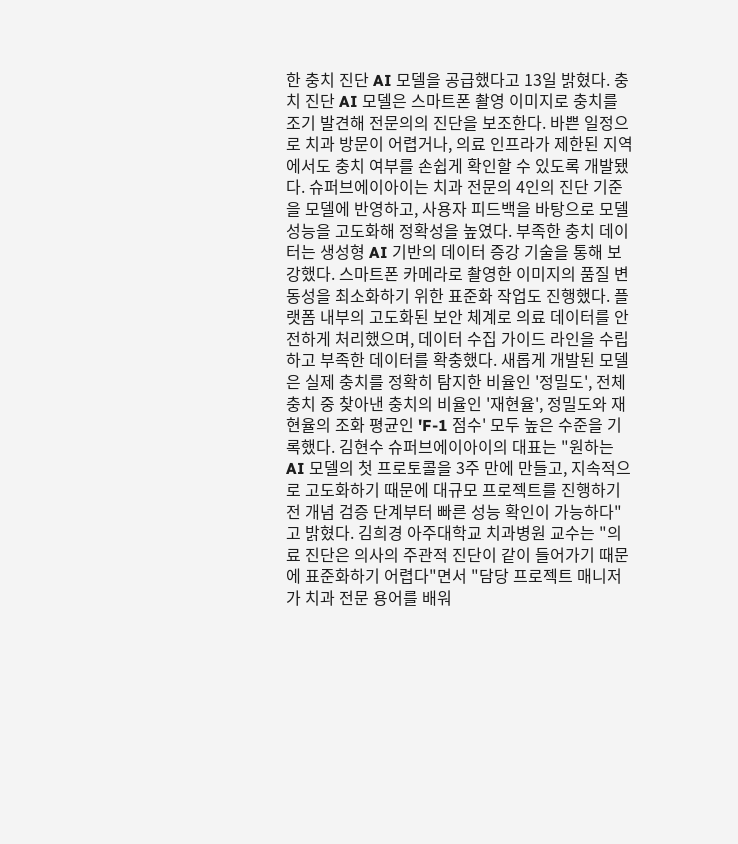한 충치 진단 AI 모델을 공급했다고 13일 밝혔다. 충치 진단 AI 모델은 스마트폰 촬영 이미지로 충치를 조기 발견해 전문의의 진단을 보조한다. 바쁜 일정으로 치과 방문이 어렵거나, 의료 인프라가 제한된 지역에서도 충치 여부를 손쉽게 확인할 수 있도록 개발됐다. 슈퍼브에이아이는 치과 전문의 4인의 진단 기준을 모델에 반영하고, 사용자 피드백을 바탕으로 모델 성능을 고도화해 정확성을 높였다. 부족한 충치 데이터는 생성형 AI 기반의 데이터 증강 기술을 통해 보강했다. 스마트폰 카메라로 촬영한 이미지의 품질 변동성을 최소화하기 위한 표준화 작업도 진행했다. 플랫폼 내부의 고도화된 보안 체계로 의료 데이터를 안전하게 처리했으며, 데이터 수집 가이드 라인을 수립하고 부족한 데이터를 확충했다. 새롭게 개발된 모델은 실제 충치를 정확히 탐지한 비율인 '정밀도', 전체 충치 중 찾아낸 충치의 비율인 '재현율', 정밀도와 재현율의 조화 평균인 'F-1 점수' 모두 높은 수준을 기록했다. 김현수 슈퍼브에이아이의 대표는 "원하는 AI 모델의 첫 프로토콜을 3주 만에 만들고, 지속적으로 고도화하기 때문에 대규모 프로젝트를 진행하기 전 개념 검증 단계부터 빠른 성능 확인이 가능하다"고 밝혔다. 김희경 아주대학교 치과병원 교수는 "의료 진단은 의사의 주관적 진단이 같이 들어가기 때문에 표준화하기 어렵다"면서 "담당 프로젝트 매니저가 치과 전문 용어를 배워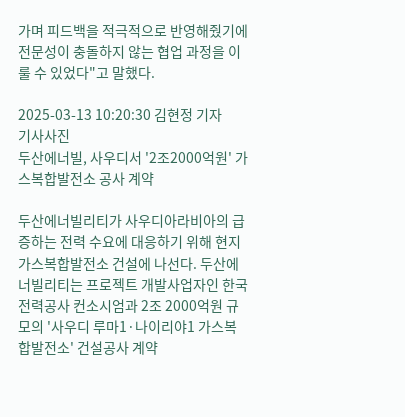가며 피드백을 적극적으로 반영해줬기에 전문성이 충돌하지 않는 협업 과정을 이룰 수 있었다"고 말했다.

2025-03-13 10:20:30 김현정 기자
기사사진
두산에너빌, 사우디서 '2조2000억원' 가스복합발전소 공사 계약

두산에너빌리티가 사우디아라비아의 급증하는 전력 수요에 대응하기 위해 현지 가스복합발전소 건설에 나선다. 두산에너빌리티는 프로젝트 개발사업자인 한국전력공사 컨소시엄과 2조 2000억원 규모의 '사우디 루마1·나이리야1 가스복합발전소' 건설공사 계약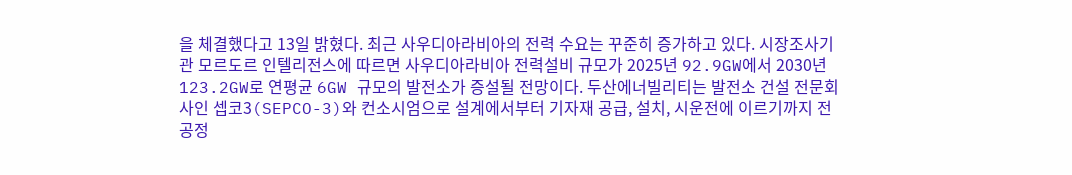을 체결했다고 13일 밝혔다. 최근 사우디아라비아의 전력 수요는 꾸준히 증가하고 있다. 시장조사기관 모르도르 인텔리전스에 따르면 사우디아라비아 전력설비 규모가 2025년 92.9GW에서 2030년 123.2GW로 연평균 6GW 규모의 발전소가 증설될 전망이다. 두산에너빌리티는 발전소 건설 전문회사인 셉코3(SEPCO-3)와 컨소시엄으로 설계에서부터 기자재 공급, 설치, 시운전에 이르기까지 전 공정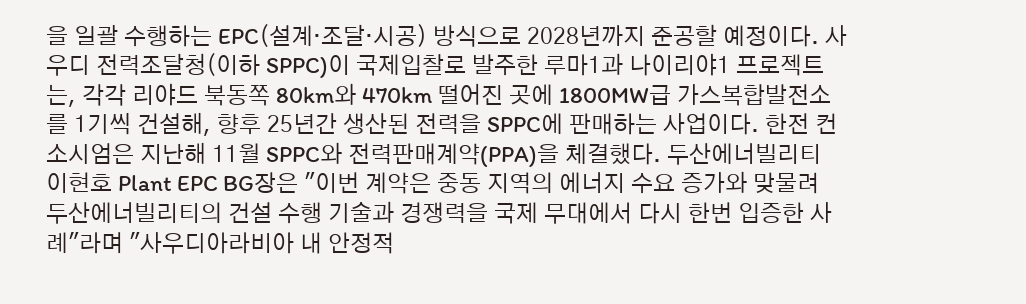을 일괄 수행하는 EPC(설계·조달·시공) 방식으로 2028년까지 준공할 예정이다. 사우디 전력조달청(이하 SPPC)이 국제입찰로 발주한 루마1과 나이리야1 프로젝트는, 각각 리야드 북동쪽 80km와 470km 떨어진 곳에 1800MW급 가스복합발전소를 1기씩 건설해, 향후 25년간 생산된 전력을 SPPC에 판매하는 사업이다. 한전 컨소시엄은 지난해 11월 SPPC와 전력판매계약(PPA)을 체결했다. 두산에너빌리티 이현호 Plant EPC BG장은 "이번 계약은 중동 지역의 에너지 수요 증가와 맞물려 두산에너빌리티의 건설 수행 기술과 경쟁력을 국제 무대에서 다시 한번 입증한 사례"라며 "사우디아라비아 내 안정적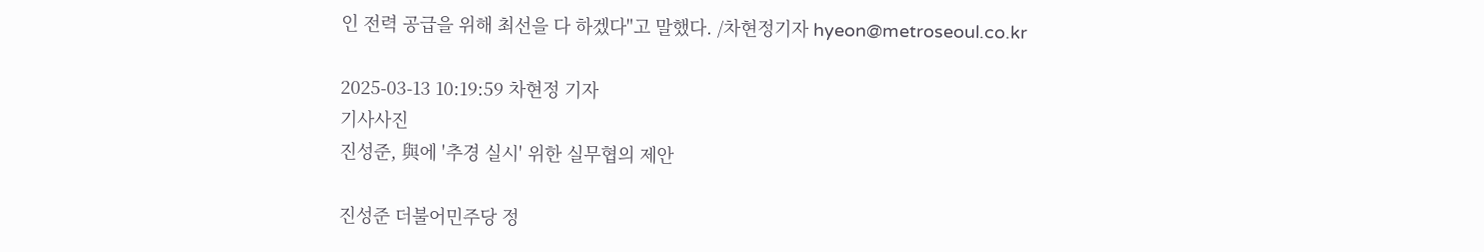인 전력 공급을 위해 최선을 다 하겠다"고 말했다. /차현정기자 hyeon@metroseoul.co.kr

2025-03-13 10:19:59 차현정 기자
기사사진
진성준, 與에 '추경 실시' 위한 실무협의 제안

진성준 더불어민주당 정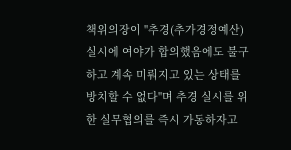책위의장이 "추경(추가경정예산) 실시에 여야가 합의했음에도 불구하고 계속 미뤄지고 있는 상태를 방치할 수 없다"며 추경 실시를 위한 실무협의를 즉시 가동하자고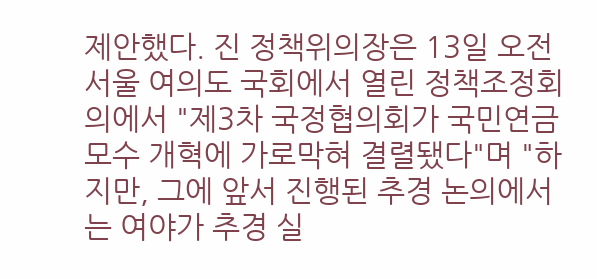제안했다. 진 정책위의장은 13일 오전 서울 여의도 국회에서 열린 정책조정회의에서 "제3차 국정협의회가 국민연금 모수 개혁에 가로막혀 결렬됐다"며 "하지만, 그에 앞서 진행된 추경 논의에서는 여야가 추경 실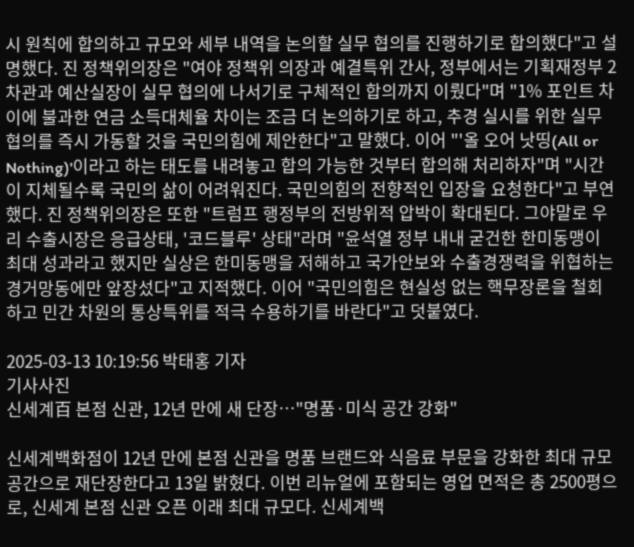시 원칙에 합의하고 규모와 세부 내역을 논의할 실무 협의를 진행하기로 합의했다"고 설명했다. 진 정책위의장은 "여야 정책위 의장과 예결특위 간사, 정부에서는 기획재정부 2차관과 예산실장이 실무 협의에 나서기로 구체적인 합의까지 이뤘다"며 "1% 포인트 차이에 불과한 연금 소득대체율 차이는 조금 더 논의하기로 하고, 추경 실시를 위한 실무 협의를 즉시 가동할 것을 국민의힘에 제안한다"고 말했다. 이어 "'올 오어 낫띵(All or Nothing)'이라고 하는 태도를 내려놓고 합의 가능한 것부터 합의해 처리하자"며 "시간이 지체될수록 국민의 삶이 어려워진다. 국민의힘의 전향적인 입장을 요청한다"고 부연했다. 진 정책위의장은 또한 "트럼프 행정부의 전방위적 압박이 확대된다. 그야말로 우리 수출시장은 응급상태, '코드블루' 상태"라며 "윤석열 정부 내내 굳건한 한미동맹이 최대 성과라고 했지만 실상은 한미동맹을 저해하고 국가안보와 수출경쟁력을 위협하는 경거망동에만 앞장섰다"고 지적했다. 이어 "국민의힘은 현실성 없는 핵무장론을 철회하고 민간 차원의 통상특위를 적극 수용하기를 바란다"고 덧붙였다.

2025-03-13 10:19:56 박태홍 기자
기사사진
신세계百 본점 신관, 12년 만에 새 단장…"명품·미식 공간 강화"

신세계백화점이 12년 만에 본점 신관을 명품 브랜드와 식음료 부문을 강화한 최대 규모 공간으로 재단장한다고 13일 밝혔다. 이번 리뉴얼에 포함되는 영업 면적은 총 2500평으로, 신세계 본점 신관 오픈 이래 최대 규모다. 신세계백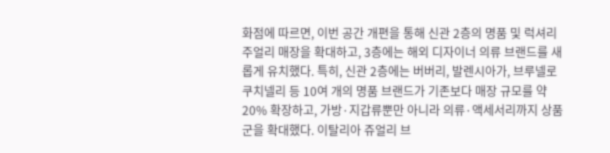화점에 따르면, 이번 공간 개편을 통해 신관 2층의 명품 및 럭셔리 주얼리 매장을 확대하고, 3층에는 해외 디자이너 의류 브랜드를 새롭게 유치했다. 특히, 신관 2층에는 버버리, 발렌시아가, 브루넬로 쿠치넬리 등 10여 개의 명품 브랜드가 기존보다 매장 규모를 약 20% 확장하고, 가방·지갑류뿐만 아니라 의류·액세서리까지 상품군을 확대했다. 이탈리아 쥬얼리 브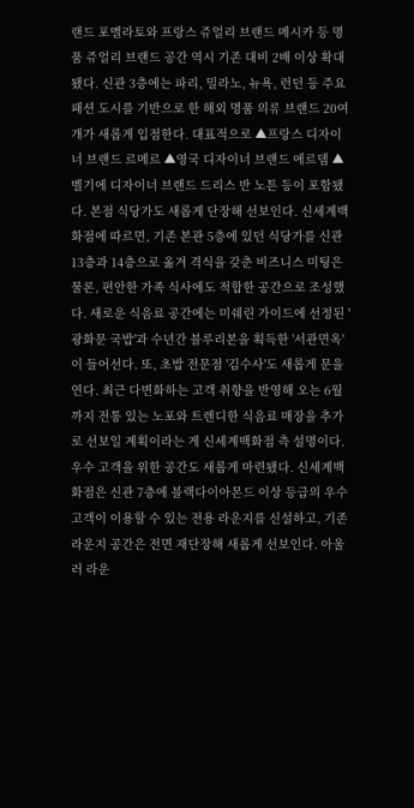랜드 포멜라토와 프랑스 쥬얼리 브랜드 메시카 등 명품 쥬얼리 브랜드 공간 역시 기존 대비 2배 이상 확대됐다. 신관 3층에는 파리, 밀라노, 뉴욕, 런던 등 주요 패션 도시를 기반으로 한 해외 명품 의류 브랜드 20여 개가 새롭게 입점한다. 대표적으로 ▲프랑스 디자이너 브랜드 르메르 ▲영국 디자이너 브랜드 에르뎀 ▲벨기에 디자이너 브랜드 드리스 반 노튼 등이 포함됐다. 본점 식당가도 새롭게 단장해 선보인다. 신세계백화점에 따르면, 기존 본관 5층에 있던 식당가를 신관 13층과 14층으로 옮겨 격식을 갖춘 비즈니스 미팅은 물론, 편안한 가족 식사에도 적합한 공간으로 조성했다. 새로운 식음료 공간에는 미쉐린 가이드에 선정된 '광화문 국밥'과 수년간 블루리본을 획득한 '서관면옥'이 들어선다. 또, 초밥 전문점 '김수사'도 새롭게 문을 연다. 최근 다변화하는 고객 취향을 반영해 오는 6월까지 전통 있는 노포와 트렌디한 식음료 매장을 추가로 선보일 계획이라는 게 신세계백화점 측 설명이다. 우수 고객을 위한 공간도 새롭게 마련됐다. 신세계백화점은 신관 7층에 블랙다이아몬드 이상 등급의 우수 고객이 이용할 수 있는 전용 라운지를 신설하고, 기존 라운지 공간은 전면 재단장해 새롭게 선보인다. 아울러 라운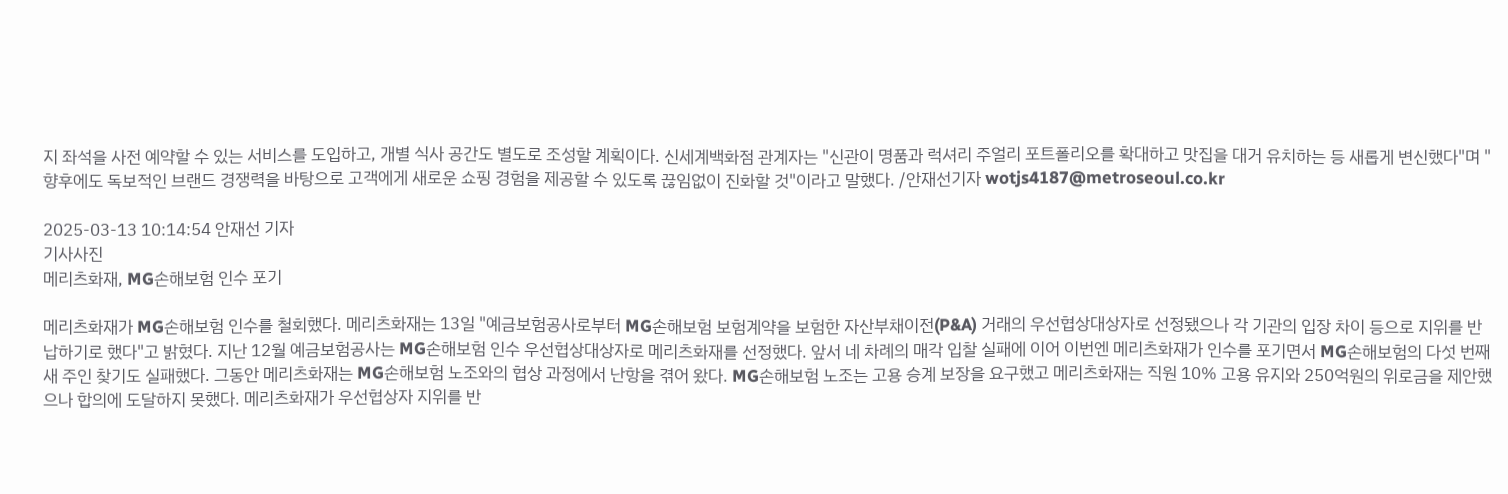지 좌석을 사전 예약할 수 있는 서비스를 도입하고, 개별 식사 공간도 별도로 조성할 계획이다. 신세계백화점 관계자는 "신관이 명품과 럭셔리 주얼리 포트폴리오를 확대하고 맛집을 대거 유치하는 등 새롭게 변신했다"며 "향후에도 독보적인 브랜드 경쟁력을 바탕으로 고객에게 새로운 쇼핑 경험을 제공할 수 있도록 끊임없이 진화할 것"이라고 말했다. /안재선기자 wotjs4187@metroseoul.co.kr

2025-03-13 10:14:54 안재선 기자
기사사진
메리츠화재, MG손해보험 인수 포기

메리츠화재가 MG손해보험 인수를 철회했다. 메리츠화재는 13일 "예금보험공사로부터 MG손해보험 보험계약을 보험한 자산부채이전(P&A) 거래의 우선협상대상자로 선정됐으나 각 기관의 입장 차이 등으로 지위를 반납하기로 했다"고 밝혔다. 지난 12월 예금보험공사는 MG손해보험 인수 우선협상대상자로 메리츠화재를 선정했다. 앞서 네 차례의 매각 입찰 실패에 이어 이번엔 메리츠화재가 인수를 포기면서 MG손해보험의 다섯 번째 새 주인 찾기도 실패했다. 그동안 메리츠화재는 MG손해보험 노조와의 협상 과정에서 난항을 겪어 왔다. MG손해보험 노조는 고용 승계 보장을 요구했고 메리츠화재는 직원 10% 고용 유지와 250억원의 위로금을 제안했으나 합의에 도달하지 못했다. 메리츠화재가 우선협상자 지위를 반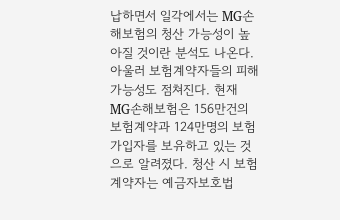납하면서 일각에서는 MG손해보험의 청산 가능성이 높아질 것이란 분석도 나온다. 아울러 보험계약자들의 피해 가능성도 점쳐진다. 현재 MG손해보험은 156만건의 보험계약과 124만명의 보험 가입자를 보유하고 있는 것으로 알려졌다. 청산 시 보험계약자는 예금자보호법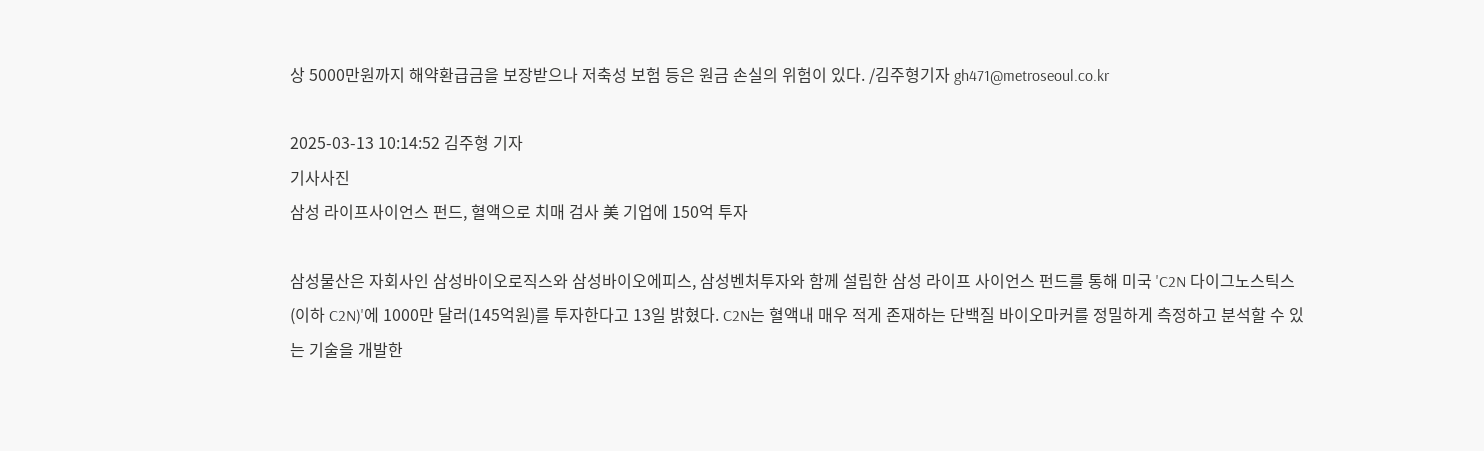상 5000만원까지 해약환급금을 보장받으나 저축성 보험 등은 원금 손실의 위험이 있다. /김주형기자 gh471@metroseoul.co.kr

2025-03-13 10:14:52 김주형 기자
기사사진
삼성 라이프사이언스 펀드, 혈액으로 치매 검사 美 기업에 150억 투자

삼성물산은 자회사인 삼성바이오로직스와 삼성바이오에피스, 삼성벤처투자와 함께 설립한 삼성 라이프 사이언스 펀드를 통해 미국 'C2N 다이그노스틱스(이하 C2N)'에 1000만 달러(145억원)를 투자한다고 13일 밝혔다. C2N는 혈액내 매우 적게 존재하는 단백질 바이오마커를 정밀하게 측정하고 분석할 수 있는 기술을 개발한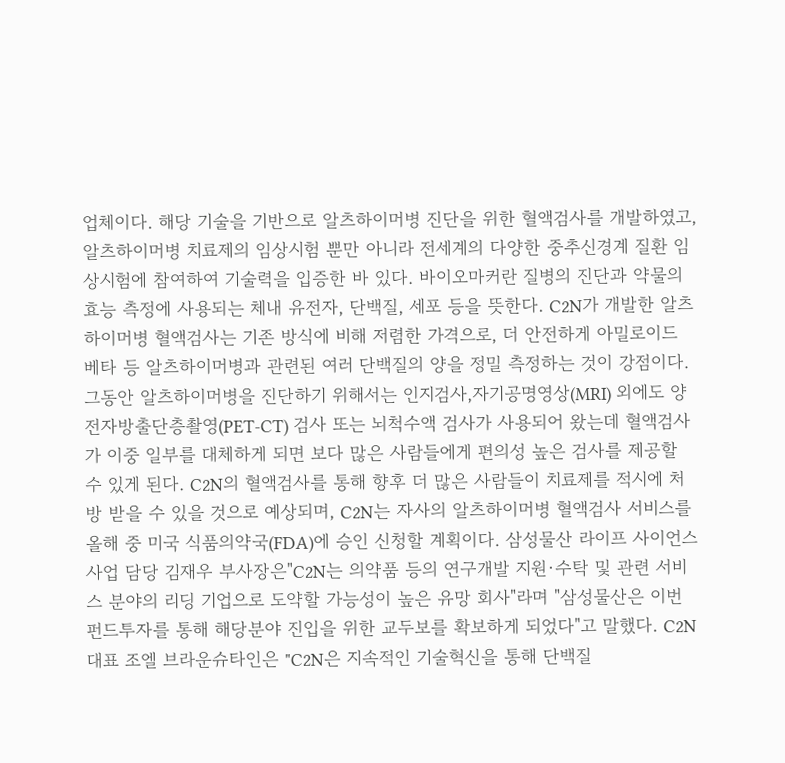업체이다. 해당 기술을 기반으로 알츠하이머병 진단을 위한 혈액검사를 개발하였고, 알츠하이머병 치료제의 임상시험 뿐만 아니라 전세계의 다양한 중추신경계 질환 임상시험에 참여하여 기술력을 입증한 바 있다. 바이오마커란 질병의 진단과 약물의 효능 측정에 사용되는 체내 유전자, 단백질, 세포 등을 뜻한다. C2N가 개발한 알츠하이머병 혈액검사는 기존 방식에 비해 저렴한 가격으로, 더 안전하게 아밀로이드 베타 등 알츠하이머병과 관련된 여러 단백질의 양을 정밀 측정하는 것이 강점이다. 그동안 알츠하이머병을 진단하기 위해서는 인지검사,자기공명영상(MRI) 외에도 양전자방출단층촬영(PET-CT) 검사 또는 뇌척수액 검사가 사용되어 왔는데 혈액검사가 이중 일부를 대체하게 되면 보다 많은 사람들에게 편의성 높은 검사를 제공할 수 있게 된다. C2N의 혈액검사를 통해 향후 더 많은 사람들이 치료제를 적시에 처방 받을 수 있을 것으로 예상되며, C2N는 자사의 알츠하이머병 혈액검사 서비스를 올해 중 미국 식품의약국(FDA)에 승인 신청할 계획이다. 삼성물산 라이프 사이언스 사업 담당 김재우 부사장은"C2N는 의약품 등의 연구개발 지원·수탁 및 관련 서비스 분야의 리딩 기업으로 도약할 가능성이 높은 유망 회사"라며 "삼성물산은 이번 펀드투자를 통해 해당분야 진입을 위한 교두보를 확보하게 되었다"고 말했다. C2N 대표 조엘 브라운슈타인은 "C2N은 지속적인 기술혁신을 통해 단백질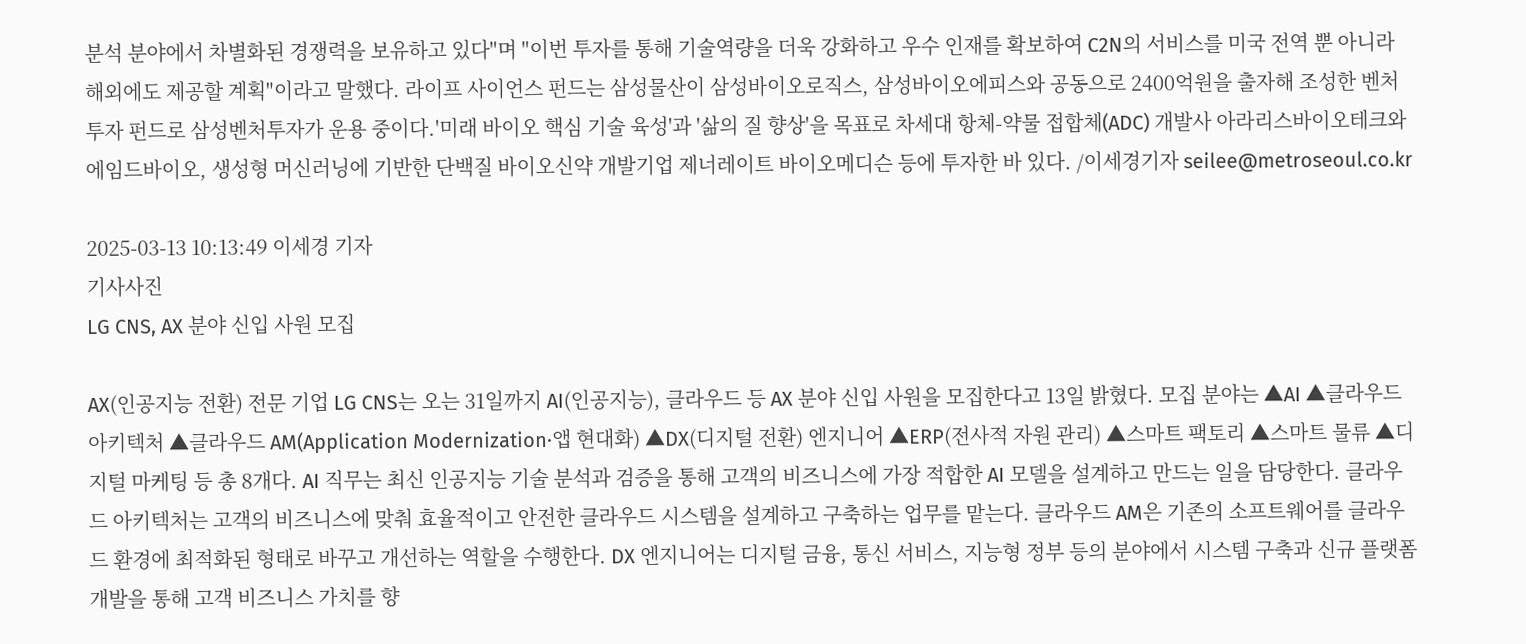분석 분야에서 차별화된 경쟁력을 보유하고 있다"며 "이번 투자를 통해 기술역량을 더욱 강화하고 우수 인재를 확보하여 C2N의 서비스를 미국 전역 뿐 아니라 해외에도 제공할 계획"이라고 말했다. 라이프 사이언스 펀드는 삼성물산이 삼성바이오로직스, 삼성바이오에피스와 공동으로 2400억원을 출자해 조성한 벤처 투자 펀드로 삼성벤처투자가 운용 중이다.'미래 바이오 핵심 기술 육성'과 '삶의 질 향상'을 목표로 차세대 항체-약물 접합체(ADC) 개발사 아라리스바이오테크와 에임드바이오, 생성형 머신러닝에 기반한 단백질 바이오신약 개발기업 제너레이트 바이오메디슨 등에 투자한 바 있다. /이세경기자 seilee@metroseoul.co.kr

2025-03-13 10:13:49 이세경 기자
기사사진
LG CNS, AX 분야 신입 사원 모집

AX(인공지능 전환) 전문 기업 LG CNS는 오는 31일까지 AI(인공지능), 클라우드 등 AX 분야 신입 사원을 모집한다고 13일 밝혔다. 모집 분야는 ▲AI ▲클라우드 아키텍처 ▲클라우드 AM(Application Modernization·앱 현대화) ▲DX(디지털 전환) 엔지니어 ▲ERP(전사적 자원 관리) ▲스마트 팩토리 ▲스마트 물류 ▲디지털 마케팅 등 총 8개다. AI 직무는 최신 인공지능 기술 분석과 검증을 통해 고객의 비즈니스에 가장 적합한 AI 모델을 설계하고 만드는 일을 담당한다. 클라우드 아키텍처는 고객의 비즈니스에 맞춰 효율적이고 안전한 클라우드 시스템을 설계하고 구축하는 업무를 맡는다. 클라우드 AM은 기존의 소프트웨어를 클라우드 환경에 최적화된 형태로 바꾸고 개선하는 역할을 수행한다. DX 엔지니어는 디지털 금융, 통신 서비스, 지능형 정부 등의 분야에서 시스템 구축과 신규 플랫폼 개발을 통해 고객 비즈니스 가치를 향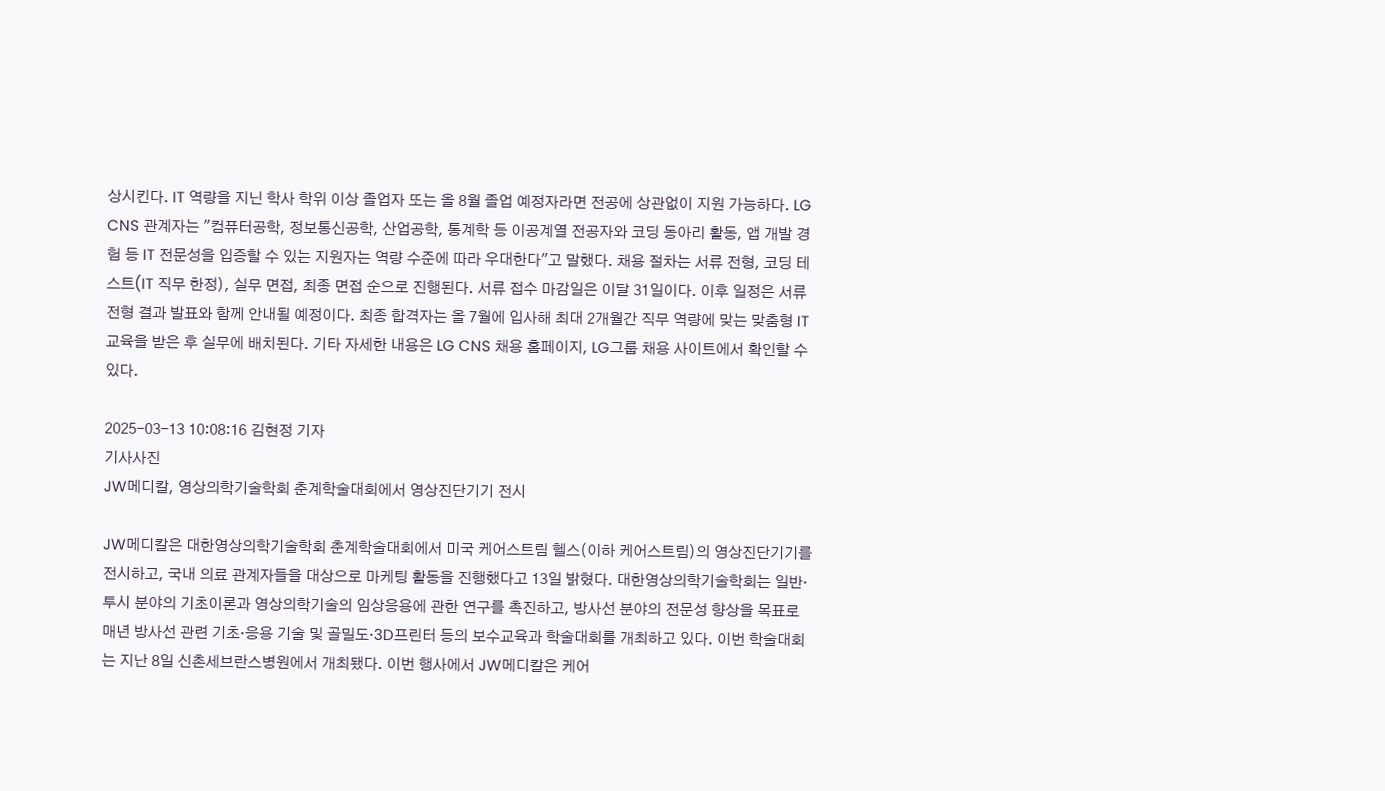상시킨다. IT 역량을 지닌 학사 학위 이상 졸업자 또는 올 8월 졸업 예정자라면 전공에 상관없이 지원 가능하다. LG CNS 관계자는 "컴퓨터공학, 정보통신공학, 산업공학, 통계학 등 이공계열 전공자와 코딩 동아리 활동, 앱 개발 경험 등 IT 전문성을 입증할 수 있는 지원자는 역량 수준에 따라 우대한다"고 말했다. 채용 절차는 서류 전형, 코딩 테스트(IT 직무 한정), 실무 면접, 최종 면접 순으로 진행된다. 서류 접수 마감일은 이달 31일이다. 이후 일정은 서류 전형 결과 발표와 함께 안내될 예정이다. 최종 합격자는 올 7월에 입사해 최대 2개월간 직무 역량에 맞는 맞춤형 IT 교육을 받은 후 실무에 배치된다. 기타 자세한 내용은 LG CNS 채용 홈페이지, LG그룹 채용 사이트에서 확인할 수 있다.

2025-03-13 10:08:16 김현정 기자
기사사진
JW메디칼, 영상의학기술학회 춘계학술대회에서 영상진단기기 전시

JW메디칼은 대한영상의학기술학회 춘계학술대회에서 미국 케어스트림 헬스(이하 케어스트림)의 영상진단기기를 전시하고, 국내 의료 관계자들을 대상으로 마케팅 활동을 진행했다고 13일 밝혔다. 대한영상의학기술학회는 일반·투시 분야의 기초이론과 영상의학기술의 임상응용에 관한 연구를 촉진하고, 방사선 분야의 전문성 향상을 목표로 매년 방사선 관련 기초·응용 기술 및 골밀도·3D프린터 등의 보수교육과 학술대회를 개최하고 있다. 이번 학술대회는 지난 8일 신촌세브란스병원에서 개최됐다. 이번 행사에서 JW메디칼은 케어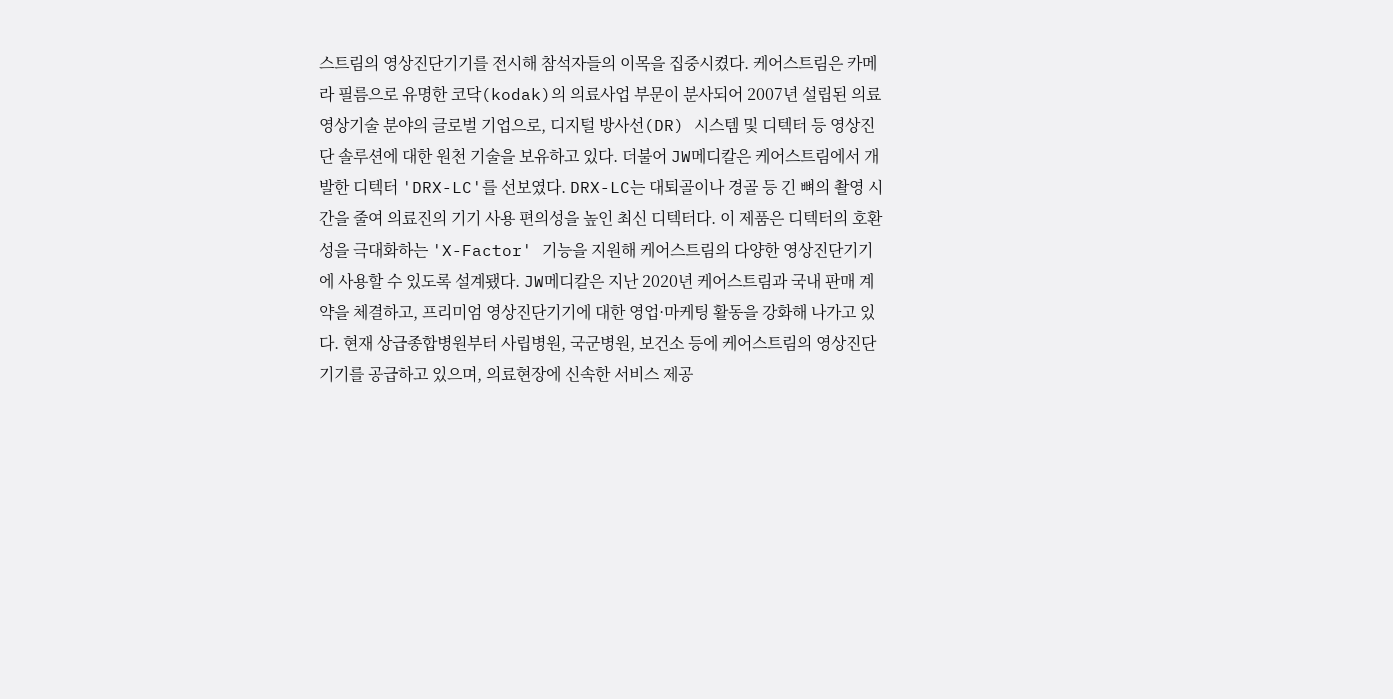스트림의 영상진단기기를 전시해 참석자들의 이목을 집중시켰다. 케어스트림은 카메라 필름으로 유명한 코닥(kodak)의 의료사업 부문이 분사되어 2007년 설립된 의료영상기술 분야의 글로벌 기업으로, 디지털 방사선(DR) 시스템 및 디텍터 등 영상진단 솔루션에 대한 원천 기술을 보유하고 있다. 더불어 JW메디칼은 케어스트림에서 개발한 디텍터 'DRX-LC'를 선보였다. DRX-LC는 대퇴골이나 경골 등 긴 뼈의 촬영 시간을 줄여 의료진의 기기 사용 편의성을 높인 최신 디텍터다. 이 제품은 디텍터의 호환성을 극대화하는 'X-Factor' 기능을 지원해 케어스트림의 다양한 영상진단기기에 사용할 수 있도록 설계됐다. JW메디칼은 지난 2020년 케어스트림과 국내 판매 계약을 체결하고, 프리미엄 영상진단기기에 대한 영업·마케팅 활동을 강화해 나가고 있다. 현재 상급종합병원부터 사립병원, 국군병원, 보건소 등에 케어스트림의 영상진단기기를 공급하고 있으며, 의료현장에 신속한 서비스 제공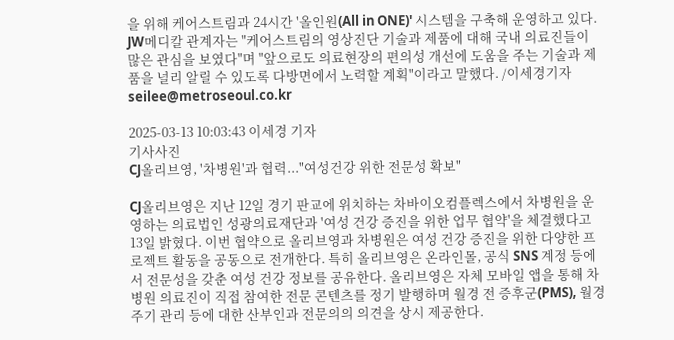을 위해 케어스트림과 24시간 '올인원(All in ONE)' 시스템을 구축해 운영하고 있다. JW메디칼 관계자는 "케어스트림의 영상진단 기술과 제품에 대해 국내 의료진들이 많은 관심을 보였다"며 "앞으로도 의료현장의 편의성 개선에 도움을 주는 기술과 제품을 널리 알릴 수 있도록 다방면에서 노력할 계획"이라고 말했다. /이세경기자 seilee@metroseoul.co.kr

2025-03-13 10:03:43 이세경 기자
기사사진
CJ올리브영, '차병원'과 협력..."여성건강 위한 전문성 확보"

CJ올리브영은 지난 12일 경기 판교에 위치하는 차바이오컴플렉스에서 차병원을 운영하는 의료법인 성광의료재단과 '여성 건강 증진을 위한 업무 협약'을 체결했다고 13일 밝혔다. 이번 협약으로 올리브영과 차병원은 여성 건강 증진을 위한 다양한 프로젝트 활동을 공동으로 전개한다. 특히 올리브영은 온라인몰, 공식 SNS 계정 등에서 전문성을 갖춘 여성 건강 정보를 공유한다. 올리브영은 자체 모바일 앱을 통해 차병원 의료진이 직접 참여한 전문 콘텐츠를 정기 발행하며 월경 전 증후군(PMS), 월경주기 관리 등에 대한 산부인과 전문의의 의견을 상시 제공한다.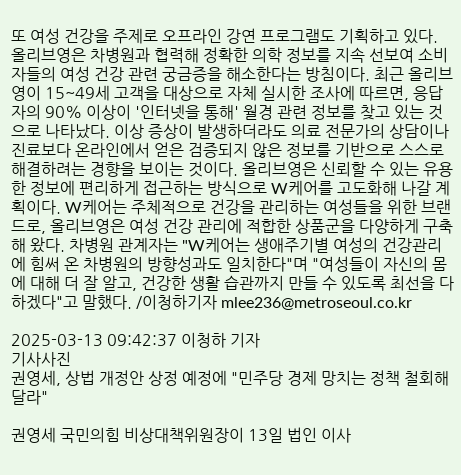또 여성 건강을 주제로 오프라인 강연 프로그램도 기획하고 있다. 올리브영은 차병원과 협력해 정확한 의학 정보를 지속 선보여 소비자들의 여성 건강 관련 궁금증을 해소한다는 방침이다. 최근 올리브영이 15~49세 고객을 대상으로 자체 실시한 조사에 따르면, 응답자의 90% 이상이 '인터넷을 통해' 월경 관련 정보를 찾고 있는 것으로 나타났다. 이상 증상이 발생하더라도 의료 전문가의 상담이나 진료보다 온라인에서 얻은 검증되지 않은 정보를 기반으로 스스로 해결하려는 경향을 보이는 것이다. 올리브영은 신뢰할 수 있는 유용한 정보에 편리하게 접근하는 방식으로 W케어를 고도화해 나갈 계획이다. W케어는 주체적으로 건강을 관리하는 여성들을 위한 브랜드로, 올리브영은 여성 건강 관리에 적합한 상품군을 다양하게 구축해 왔다. 차병원 관계자는 "W케어는 생애주기별 여성의 건강관리에 힘써 온 차병원의 방향성과도 일치한다"며 "여성들이 자신의 몸에 대해 더 잘 알고, 건강한 생활 습관까지 만들 수 있도록 최선을 다하겠다"고 말했다. /이청하기자 mlee236@metroseoul.co.kr

2025-03-13 09:42:37 이청하 기자
기사사진
권영세, 상법 개정안 상정 예정에 "민주당 경제 망치는 정책 철회해 달라"

권영세 국민의힘 비상대책위원장이 13일 법인 이사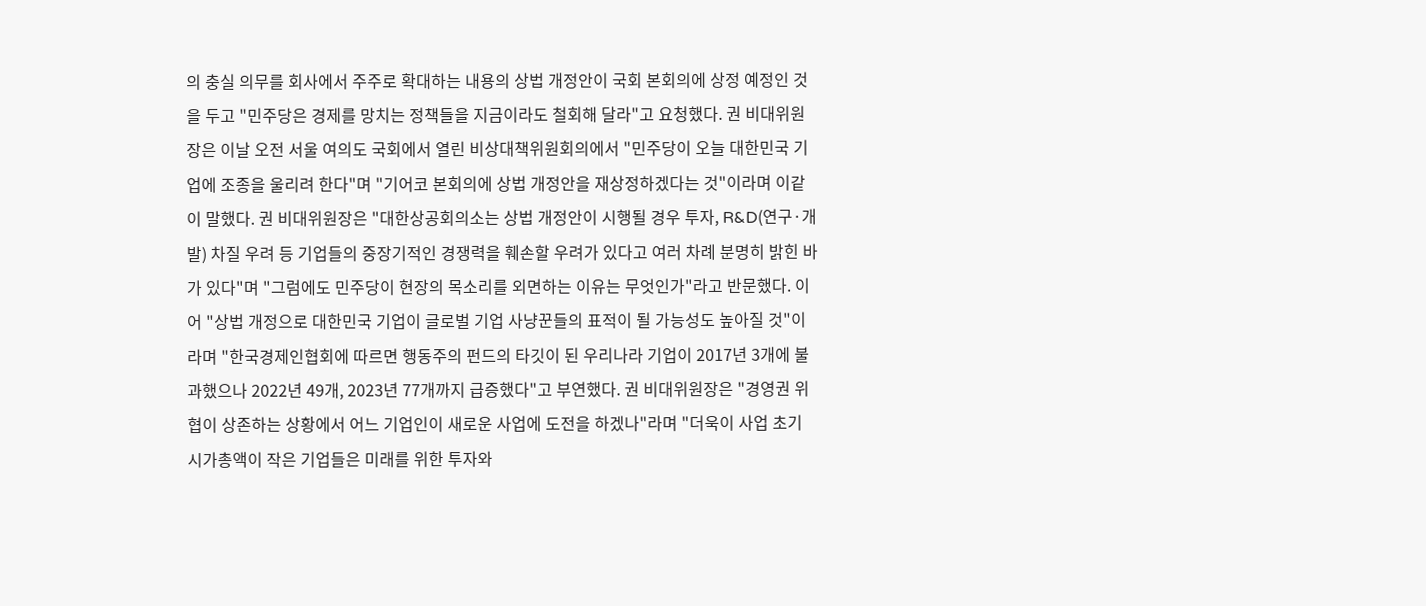의 충실 의무를 회사에서 주주로 확대하는 내용의 상법 개정안이 국회 본회의에 상정 예정인 것을 두고 "민주당은 경제를 망치는 정책들을 지금이라도 철회해 달라"고 요청했다. 권 비대위원장은 이날 오전 서울 여의도 국회에서 열린 비상대책위원회의에서 "민주당이 오늘 대한민국 기업에 조종을 울리려 한다"며 "기어코 본회의에 상법 개정안을 재상정하겠다는 것"이라며 이같이 말했다. 권 비대위원장은 "대한상공회의소는 상법 개정안이 시행될 경우 투자, R&D(연구·개발) 차질 우려 등 기업들의 중장기적인 경쟁력을 훼손할 우려가 있다고 여러 차례 분명히 밝힌 바가 있다"며 "그럼에도 민주당이 현장의 목소리를 외면하는 이유는 무엇인가"라고 반문했다. 이어 "상법 개정으로 대한민국 기업이 글로벌 기업 사냥꾼들의 표적이 될 가능성도 높아질 것"이라며 "한국경제인협회에 따르면 행동주의 펀드의 타깃이 된 우리나라 기업이 2017년 3개에 불과했으나 2022년 49개, 2023년 77개까지 급증했다"고 부연했다. 권 비대위원장은 "경영권 위협이 상존하는 상황에서 어느 기업인이 새로운 사업에 도전을 하겠나"라며 "더욱이 사업 초기 시가총액이 작은 기업들은 미래를 위한 투자와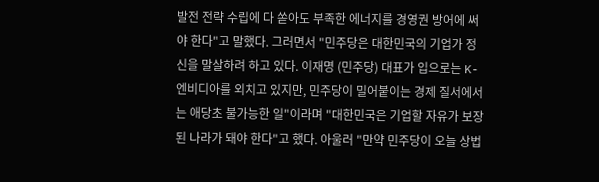발전 전략 수립에 다 쏟아도 부족한 에너지를 경영권 방어에 써야 한다"고 말했다. 그러면서 "민주당은 대한민국의 기업가 정신을 말살하려 하고 있다. 이재명 (민주당) 대표가 입으로는 K-엔비디아를 외치고 있지만, 민주당이 밀어붙이는 경제 질서에서는 애당초 불가능한 일"이라며 "대한민국은 기업할 자유가 보장된 나라가 돼야 한다"고 했다. 아울러 "만약 민주당이 오늘 상법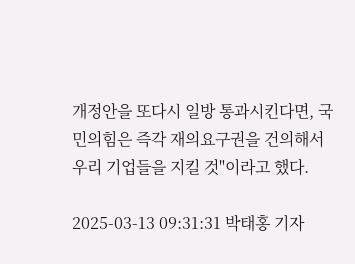개정안을 또다시 일방 통과시킨다면, 국민의힘은 즉각 재의요구권을 건의해서 우리 기업들을 지킬 것"이라고 했다.

2025-03-13 09:31:31 박태홍 기자